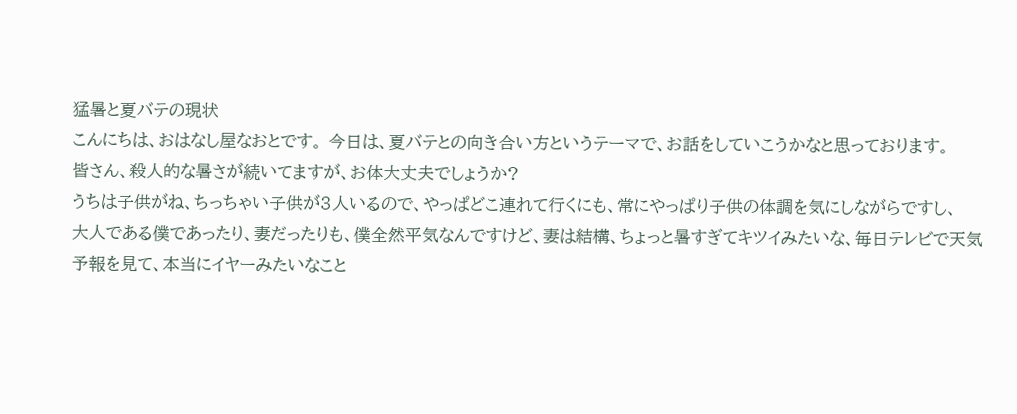猛暑と夏バテの現状
こんにちは、おはなし屋なおとです。 今日は、夏バテとの向き合い方というテーマで、お話をしていこうかなと思っております。
皆さん、殺人的な暑さが続いてますが、お体大丈夫でしょうか?
うちは子供がね、ちっちゃい子供が3人いるので、やっぱどこ連れて行くにも、常にやっぱり子供の体調を気にしながらですし、
大人である僕であったり、妻だったりも、僕全然平気なんですけど、妻は結構、ちょっと暑すぎてキツイみたいな、毎日テレビで天気予報を見て、本当にイヤーみたいなこと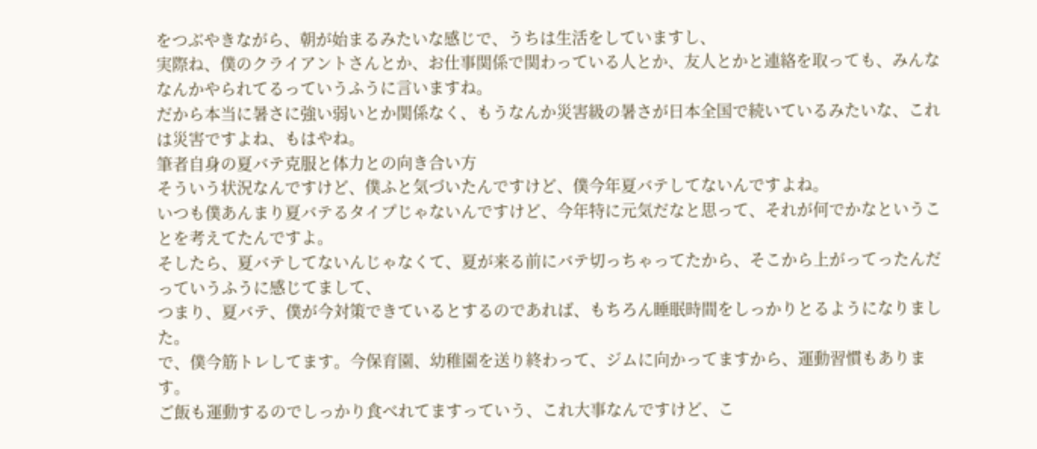をつぶやきながら、朝が始まるみたいな感じで、うちは生活をしていますし、
実際ね、僕のクライアントさんとか、お仕事関係で関わっている人とか、友人とかと連絡を取っても、みんななんかやられてるっていうふうに言いますね。
だから本当に暑さに強い弱いとか関係なく、もうなんか災害級の暑さが日本全国で続いているみたいな、これは災害ですよね、もはやね。
筆者自身の夏バテ克服と体力との向き合い方
そういう状況なんですけど、僕ふと気づいたんですけど、僕今年夏バテしてないんですよね。
いつも僕あんまり夏バテるタイプじゃないんですけど、今年特に元気だなと思って、それが何でかなということを考えてたんですよ。
そしたら、夏バテしてないんじゃなくて、夏が来る前にバテ切っちゃってたから、そこから上がってったんだっていうふうに感じてまして、
つまり、夏バテ、僕が今対策できているとするのであれば、もちろん睡眠時間をしっかりとるようになりました。
で、僕今筋トレしてます。今保育園、幼稚園を送り終わって、ジムに向かってますから、運動習慣もあります。
ご飯も運動するのでしっかり食べれてますっていう、これ大事なんですけど、こ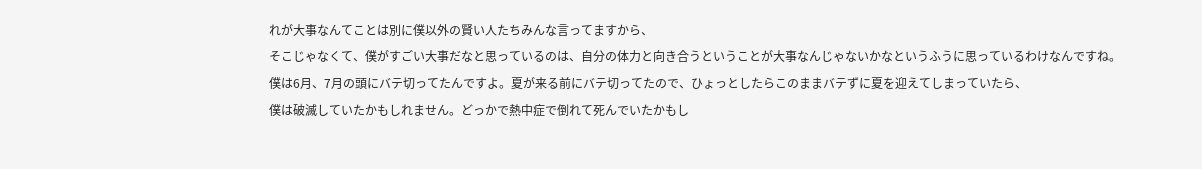れが大事なんてことは別に僕以外の賢い人たちみんな言ってますから、
そこじゃなくて、僕がすごい大事だなと思っているのは、自分の体力と向き合うということが大事なんじゃないかなというふうに思っているわけなんですね。
僕は6月、7月の頭にバテ切ってたんですよ。夏が来る前にバテ切ってたので、ひょっとしたらこのままバテずに夏を迎えてしまっていたら、
僕は破滅していたかもしれません。どっかで熱中症で倒れて死んでいたかもし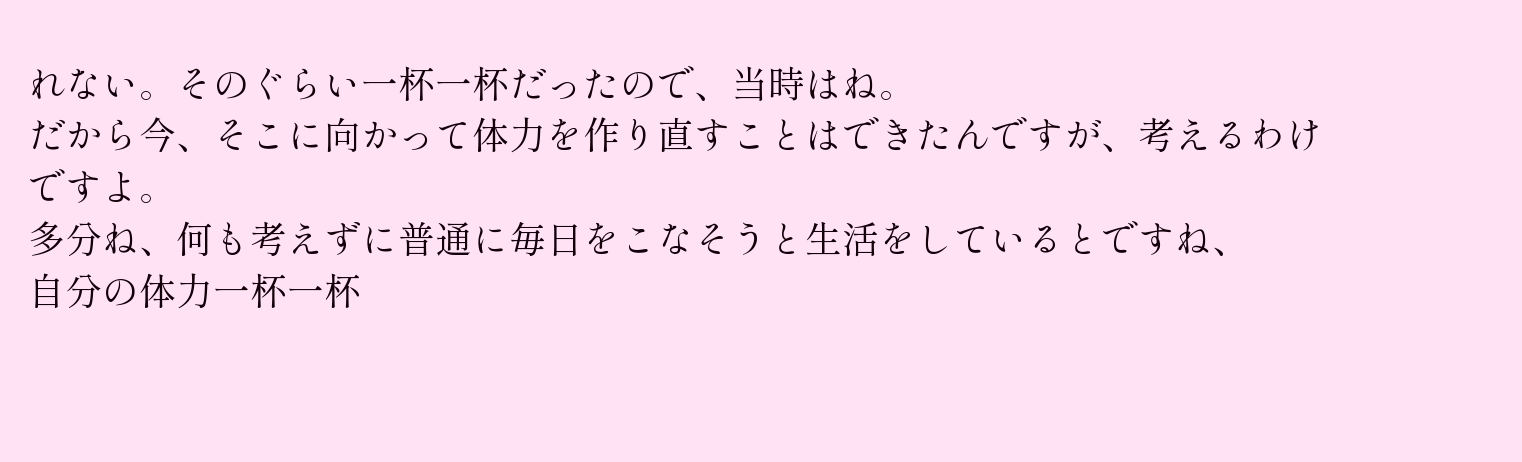れない。そのぐらい一杯一杯だったので、当時はね。
だから今、そこに向かって体力を作り直すことはできたんですが、考えるわけですよ。
多分ね、何も考えずに普通に毎日をこなそうと生活をしているとですね、
自分の体力一杯一杯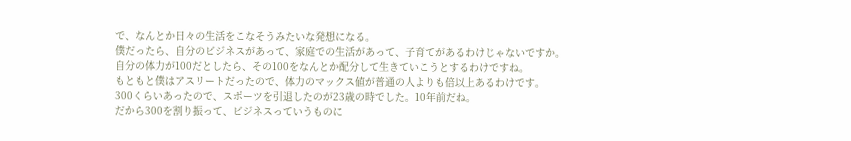で、なんとか日々の生活をこなそうみたいな発想になる。
僕だったら、自分のビジネスがあって、家庭での生活があって、子育てがあるわけじゃないですか。
自分の体力が100だとしたら、その100をなんとか配分して生きていこうとするわけですね。
もともと僕はアスリートだったので、体力のマックス値が普通の人よりも倍以上あるわけです。
300くらいあったので、スポーツを引退したのが23歳の時でした。10年前だね。
だから300を割り振って、ビジネスっていうものに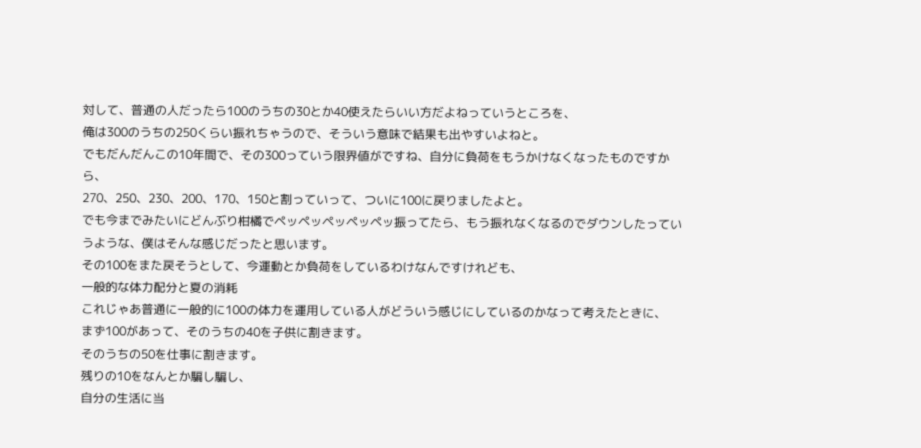対して、普通の人だったら100のうちの30とか40使えたらいい方だよねっていうところを、
俺は300のうちの250くらい振れちゃうので、そういう意味で結果も出やすいよねと。
でもだんだんこの10年間で、その300っていう限界値がですね、自分に負荷をもうかけなくなったものですから、
270、250、230、200、170、150と割っていって、ついに100に戻りましたよと。
でも今までみたいにどんぶり柑橘でペッペッペッペッペッ振ってたら、もう振れなくなるのでダウンしたっていうような、僕はそんな感じだったと思います。
その100をまた戻そうとして、今運動とか負荷をしているわけなんですけれども、
一般的な体力配分と夏の消耗
これじゃあ普通に一般的に100の体力を運用している人がどういう感じにしているのかなって考えたときに、
まず100があって、そのうちの40を子供に割きます。
そのうちの50を仕事に割きます。
残りの10をなんとか騙し騙し、
自分の生活に当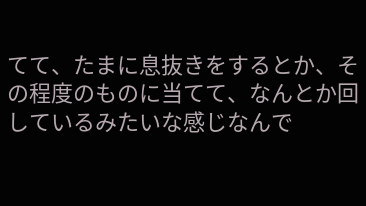てて、たまに息抜きをするとか、その程度のものに当てて、なんとか回しているみたいな感じなんで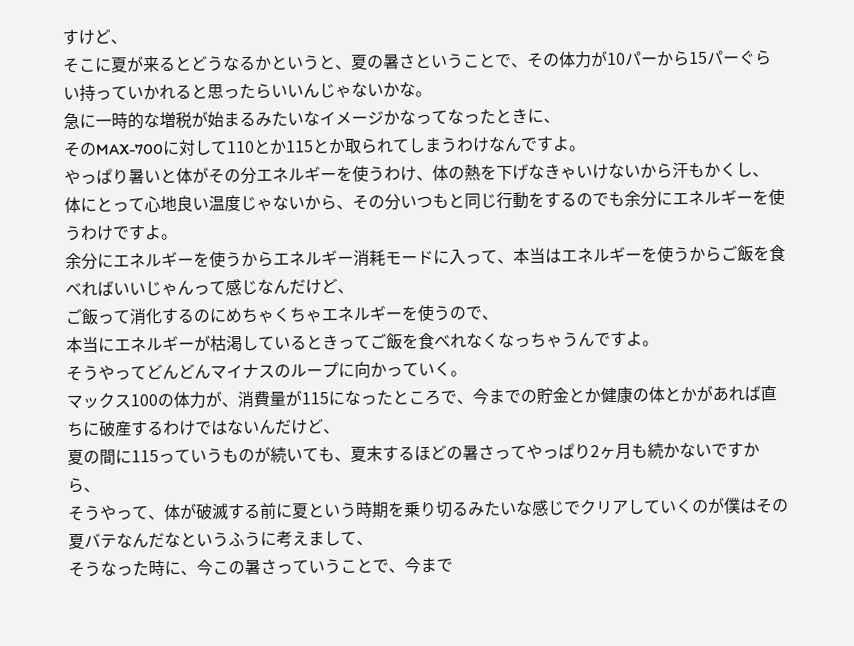すけど、
そこに夏が来るとどうなるかというと、夏の暑さということで、その体力が10パーから15パーぐらい持っていかれると思ったらいいんじゃないかな。
急に一時的な増税が始まるみたいなイメージかなってなったときに、
そのMAX-700に対して110とか115とか取られてしまうわけなんですよ。
やっぱり暑いと体がその分エネルギーを使うわけ、体の熱を下げなきゃいけないから汗もかくし、
体にとって心地良い温度じゃないから、その分いつもと同じ行動をするのでも余分にエネルギーを使うわけですよ。
余分にエネルギーを使うからエネルギー消耗モードに入って、本当はエネルギーを使うからご飯を食べればいいじゃんって感じなんだけど、
ご飯って消化するのにめちゃくちゃエネルギーを使うので、
本当にエネルギーが枯渇しているときってご飯を食べれなくなっちゃうんですよ。
そうやってどんどんマイナスのループに向かっていく。
マックス100の体力が、消費量が115になったところで、今までの貯金とか健康の体とかがあれば直ちに破産するわけではないんだけど、
夏の間に115っていうものが続いても、夏末するほどの暑さってやっぱり2ヶ月も続かないですから、
そうやって、体が破滅する前に夏という時期を乗り切るみたいな感じでクリアしていくのが僕はその夏バテなんだなというふうに考えまして、
そうなった時に、今この暑さっていうことで、今まで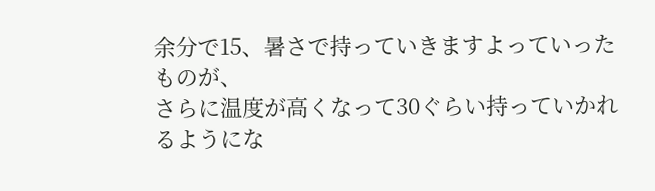余分で15、暑さで持っていきますよっていったものが、
さらに温度が高くなって30ぐらい持っていかれるようにな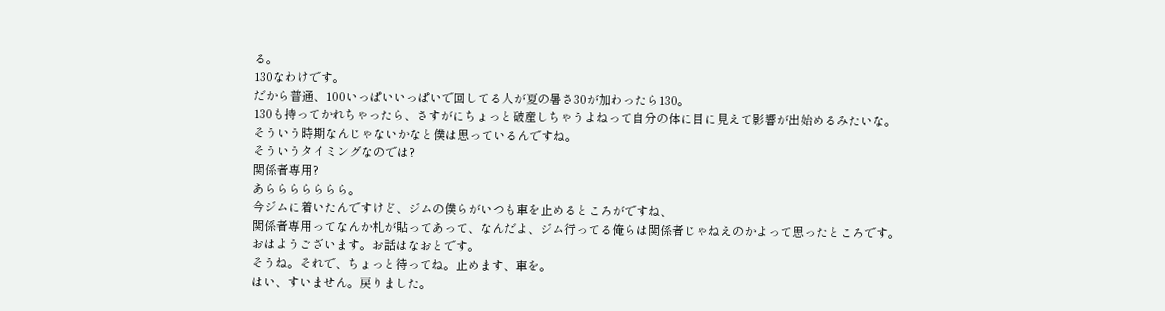る。
130なわけです。
だから普通、100いっぱいいっぱいで回してる人が夏の暑さ30が加わったら130。
130も持ってかれちゃったら、さすがにちょっと破産しちゃうよねって自分の体に目に見えて影響が出始めるみたいな。
そういう時期なんじゃないかなと僕は思っているんですね。
そういうタイミングなのでは?
関係者専用?
あららららららら。
今ジムに着いたんですけど、ジムの僕らがいつも車を止めるところがですね、
関係者専用ってなんか札が貼ってあって、なんだよ、ジム行ってる俺らは関係者じゃねえのかよって思ったところです。
おはようございます。お話はなおとです。
そうね。それで、ちょっと待ってね。止めます、車を。
はい、すいません。戻りました。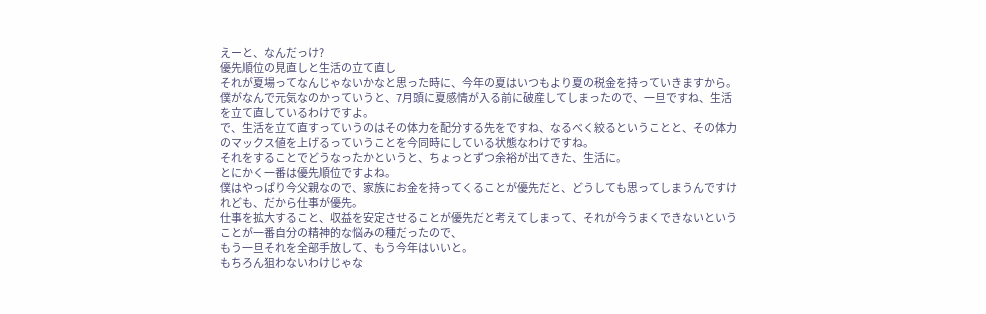えーと、なんだっけ?
優先順位の見直しと生活の立て直し
それが夏場ってなんじゃないかなと思った時に、今年の夏はいつもより夏の税金を持っていきますから。
僕がなんで元気なのかっていうと、7月頭に夏感情が入る前に破産してしまったので、一旦ですね、生活を立て直しているわけですよ。
で、生活を立て直すっていうのはその体力を配分する先をですね、なるべく絞るということと、その体力のマックス値を上げるっていうことを今同時にしている状態なわけですね。
それをすることでどうなったかというと、ちょっとずつ余裕が出てきた、生活に。
とにかく一番は優先順位ですよね。
僕はやっぱり今父親なので、家族にお金を持ってくることが優先だと、どうしても思ってしまうんですけれども、だから仕事が優先。
仕事を拡大すること、収益を安定させることが優先だと考えてしまって、それが今うまくできないということが一番自分の精神的な悩みの種だったので、
もう一旦それを全部手放して、もう今年はいいと。
もちろん狙わないわけじゃな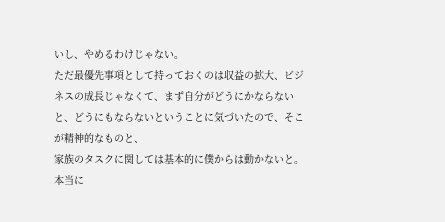いし、やめるわけじゃない。
ただ最優先事項として持っておくのは収益の拡大、ビジネスの成長じゃなくて、まず自分がどうにかならないと、どうにもならないということに気づいたので、そこが精神的なものと、
家族のタスクに関しては基本的に僕からは動かないと。
本当に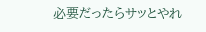必要だったらサッとやれ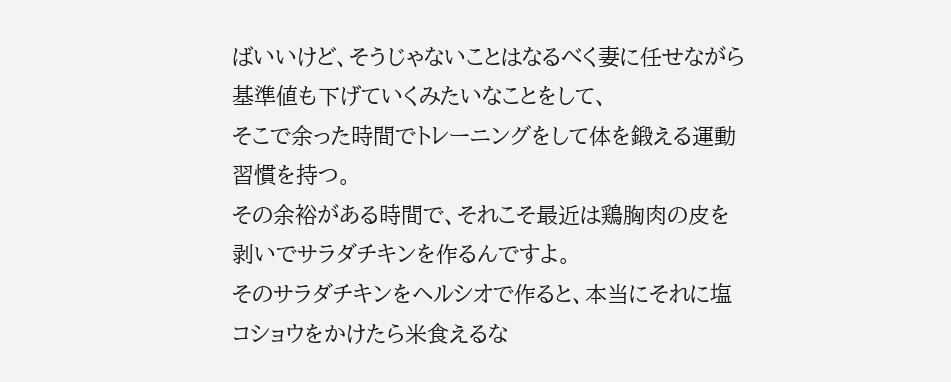ばいいけど、そうじゃないことはなるべく妻に任せながら基準値も下げていくみたいなことをして、
そこで余った時間でトレーニングをして体を鍛える運動習慣を持つ。
その余裕がある時間で、それこそ最近は鶏胸肉の皮を剥いでサラダチキンを作るんですよ。
そのサラダチキンをヘルシオで作ると、本当にそれに塩コショウをかけたら米食えるな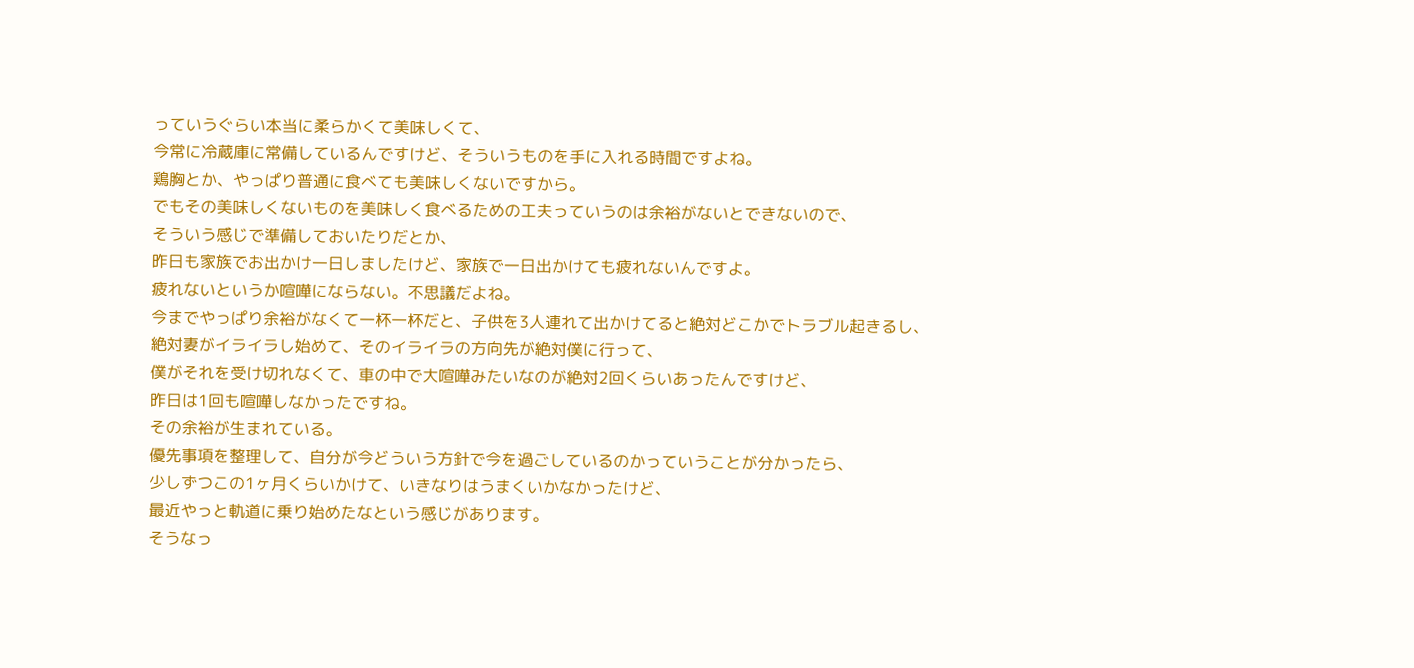っていうぐらい本当に柔らかくて美味しくて、
今常に冷蔵庫に常備しているんですけど、そういうものを手に入れる時間ですよね。
鶏胸とか、やっぱり普通に食べても美味しくないですから。
でもその美味しくないものを美味しく食べるための工夫っていうのは余裕がないとできないので、
そういう感じで準備しておいたりだとか、
昨日も家族でお出かけ一日しましたけど、家族で一日出かけても疲れないんですよ。
疲れないというか喧嘩にならない。不思議だよね。
今までやっぱり余裕がなくて一杯一杯だと、子供を3人連れて出かけてると絶対どこかでトラブル起きるし、
絶対妻がイライラし始めて、そのイライラの方向先が絶対僕に行って、
僕がそれを受け切れなくて、車の中で大喧嘩みたいなのが絶対2回くらいあったんですけど、
昨日は1回も喧嘩しなかったですね。
その余裕が生まれている。
優先事項を整理して、自分が今どういう方針で今を過ごしているのかっていうことが分かったら、
少しずつこの1ヶ月くらいかけて、いきなりはうまくいかなかったけど、
最近やっと軌道に乗り始めたなという感じがあります。
そうなっ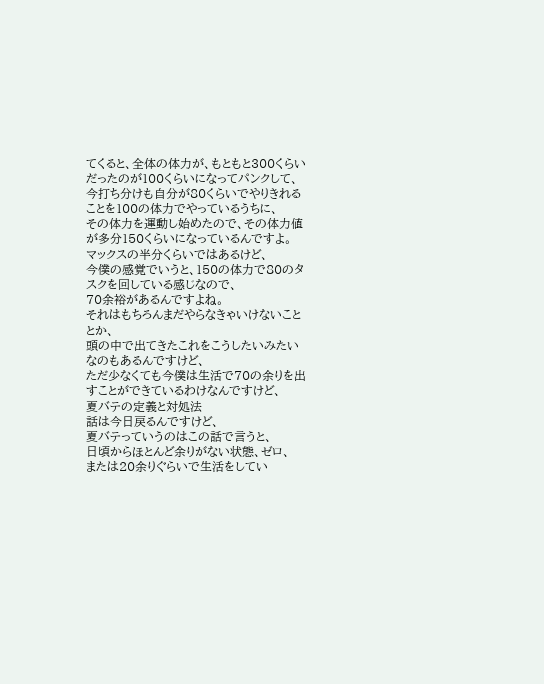てくると、全体の体力が、もともと300くらいだったのが100くらいになってパンクして、
今打ち分けも自分が80くらいでやりきれることを100の体力でやっているうちに、
その体力を運動し始めたので、その体力値が多分150くらいになっているんですよ。
マックスの半分くらいではあるけど、
今僕の感覚でいうと、150の体力で80のタスクを回している感じなので、
70余裕があるんですよね。
それはもちろんまだやらなきゃいけないこととか、
頭の中で出てきたこれをこうしたいみたいなのもあるんですけど、
ただ少なくても今僕は生活で70の余りを出すことができているわけなんですけど、
夏バテの定義と対処法
話は今日戻るんですけど、
夏バテっていうのはこの話で言うと、
日頃からほとんど余りがない状態、ゼロ、
または20余りぐらいで生活をしてい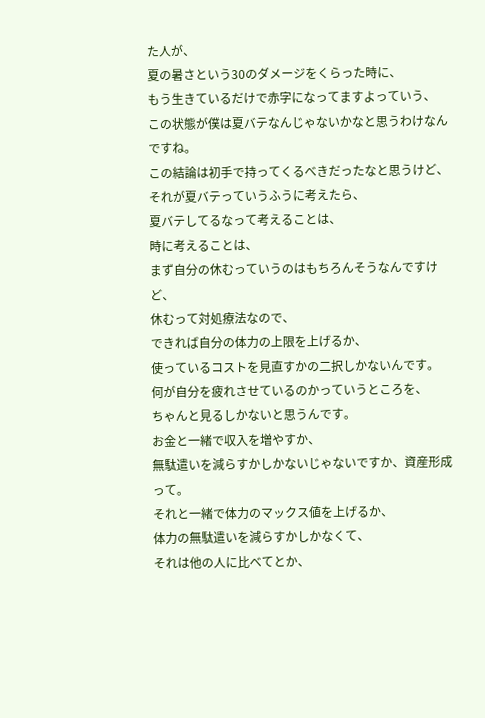た人が、
夏の暑さという30のダメージをくらった時に、
もう生きているだけで赤字になってますよっていう、
この状態が僕は夏バテなんじゃないかなと思うわけなんですね。
この結論は初手で持ってくるべきだったなと思うけど、
それが夏バテっていうふうに考えたら、
夏バテしてるなって考えることは、
時に考えることは、
まず自分の休むっていうのはもちろんそうなんですけど、
休むって対処療法なので、
できれば自分の体力の上限を上げるか、
使っているコストを見直すかの二択しかないんです。
何が自分を疲れさせているのかっていうところを、
ちゃんと見るしかないと思うんです。
お金と一緒で収入を増やすか、
無駄遣いを減らすかしかないじゃないですか、資産形成って。
それと一緒で体力のマックス値を上げるか、
体力の無駄遣いを減らすかしかなくて、
それは他の人に比べてとか、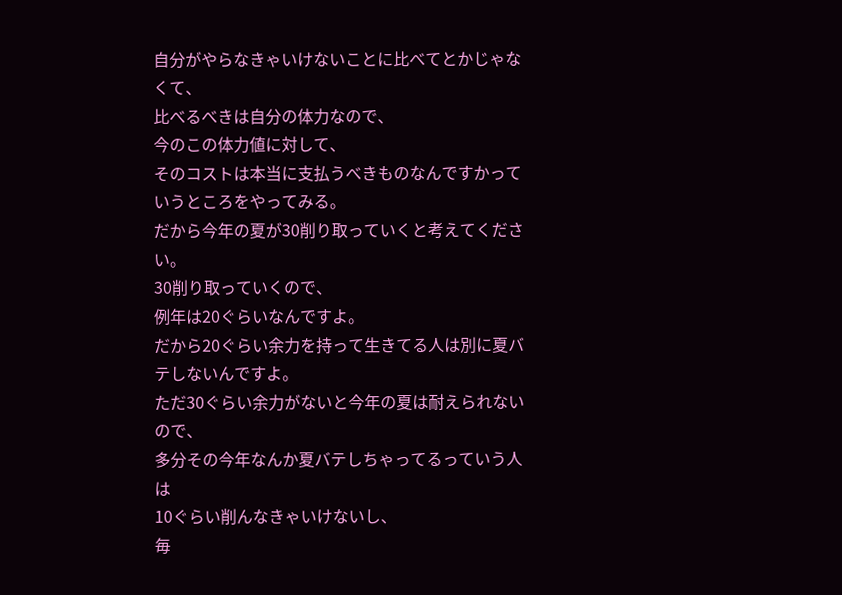自分がやらなきゃいけないことに比べてとかじゃなくて、
比べるべきは自分の体力なので、
今のこの体力値に対して、
そのコストは本当に支払うべきものなんですかっていうところをやってみる。
だから今年の夏が30削り取っていくと考えてください。
30削り取っていくので、
例年は20ぐらいなんですよ。
だから20ぐらい余力を持って生きてる人は別に夏バテしないんですよ。
ただ30ぐらい余力がないと今年の夏は耐えられないので、
多分その今年なんか夏バテしちゃってるっていう人は
10ぐらい削んなきゃいけないし、
毎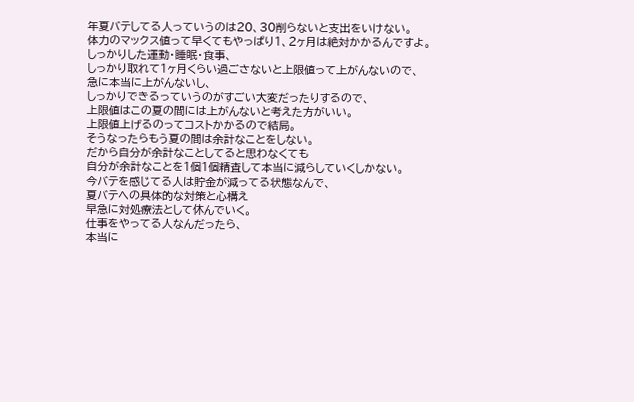年夏バテしてる人っていうのは20、30削らないと支出をいけない。
体力のマックス値って早くてもやっぱり1、2ヶ月は絶対かかるんですよ。
しっかりした運動・睡眠・食事、
しっかり取れて1ヶ月くらい過ごさないと上限値って上がんないので、
急に本当に上がんないし、
しっかりできるっていうのがすごい大変だったりするので、
上限値はこの夏の間には上がんないと考えた方がいい。
上限値上げるのってコストかかるので結局。
そうなったらもう夏の間は余計なことをしない。
だから自分が余計なことしてると思わなくても
自分が余計なことを1個1個精査して本当に減らしていくしかない。
今バテを感じてる人は貯金が減ってる状態なんで、
夏バテへの具体的な対策と心構え
早急に対処療法として休んでいく。
仕事をやってる人なんだったら、
本当に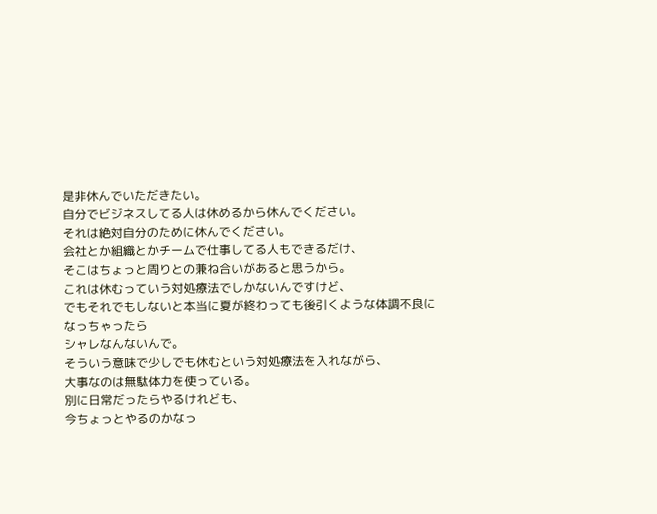是非休んでいただきたい。
自分でビジネスしてる人は休めるから休んでください。
それは絶対自分のために休んでください。
会社とか組織とかチームで仕事してる人もできるだけ、
そこはちょっと周りとの兼ね合いがあると思うから。
これは休むっていう対処療法でしかないんですけど、
でもそれでもしないと本当に夏が終わっても後引くような体調不良になっちゃったら
シャレなんないんで。
そういう意味で少しでも休むという対処療法を入れながら、
大事なのは無駄体力を使っている。
別に日常だったらやるけれども、
今ちょっとやるのかなっ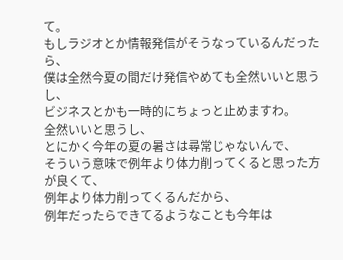て。
もしラジオとか情報発信がそうなっているんだったら、
僕は全然今夏の間だけ発信やめても全然いいと思うし、
ビジネスとかも一時的にちょっと止めますわ。
全然いいと思うし、
とにかく今年の夏の暑さは尋常じゃないんで、
そういう意味で例年より体力削ってくると思った方が良くて、
例年より体力削ってくるんだから、
例年だったらできてるようなことも今年は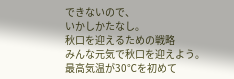できないので、
いかしかたなし。
秋口を迎えるための戦略
みんな元気で秋口を迎えよう。
最高気温が30℃を初めて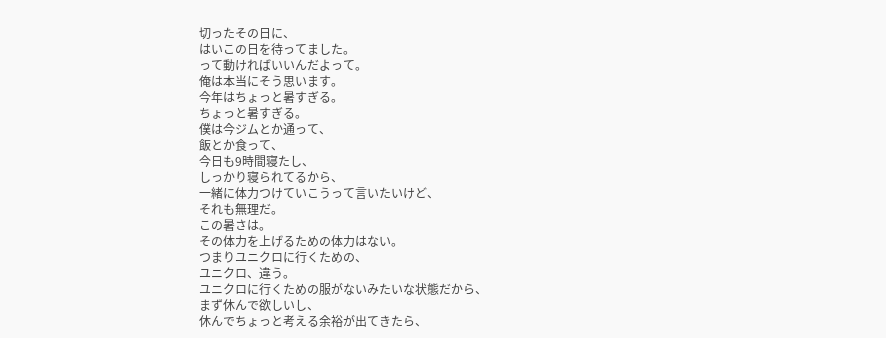切ったその日に、
はいこの日を待ってました。
って動ければいいんだよって。
俺は本当にそう思います。
今年はちょっと暑すぎる。
ちょっと暑すぎる。
僕は今ジムとか通って、
飯とか食って、
今日も9時間寝たし、
しっかり寝られてるから、
一緒に体力つけていこうって言いたいけど、
それも無理だ。
この暑さは。
その体力を上げるための体力はない。
つまりユニクロに行くための、
ユニクロ、違う。
ユニクロに行くための服がないみたいな状態だから、
まず休んで欲しいし、
休んでちょっと考える余裕が出てきたら、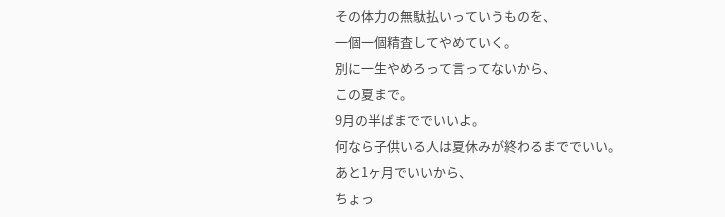その体力の無駄払いっていうものを、
一個一個精査してやめていく。
別に一生やめろって言ってないから、
この夏まで。
9月の半ばまででいいよ。
何なら子供いる人は夏休みが終わるまででいい。
あと1ヶ月でいいから、
ちょっ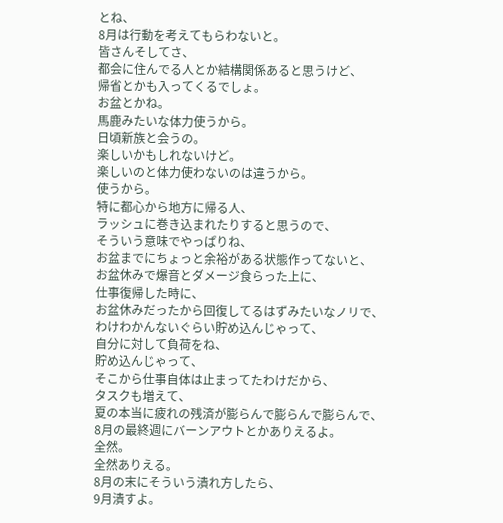とね、
8月は行動を考えてもらわないと。
皆さんそしてさ、
都会に住んでる人とか結構関係あると思うけど、
帰省とかも入ってくるでしょ。
お盆とかね。
馬鹿みたいな体力使うから。
日頃新族と会うの。
楽しいかもしれないけど。
楽しいのと体力使わないのは違うから。
使うから。
特に都心から地方に帰る人、
ラッシュに巻き込まれたりすると思うので、
そういう意味でやっぱりね、
お盆までにちょっと余裕がある状態作ってないと、
お盆休みで爆音とダメージ食らった上に、
仕事復帰した時に、
お盆休みだったから回復してるはずみたいなノリで、
わけわかんないぐらい貯め込んじゃって、
自分に対して負荷をね、
貯め込んじゃって、
そこから仕事自体は止まってたわけだから、
タスクも増えて、
夏の本当に疲れの残済が膨らんで膨らんで膨らんで、
8月の最終週にバーンアウトとかありえるよ。
全然。
全然ありえる。
8月の末にそういう潰れ方したら、
9月潰すよ。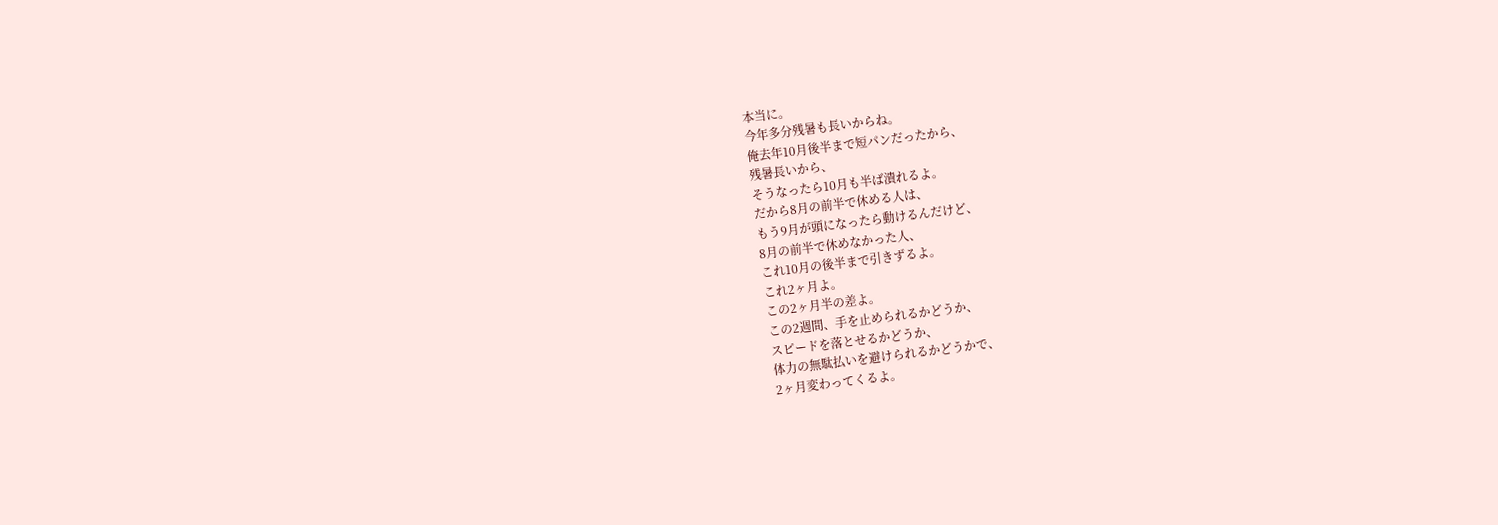本当に。
今年多分残暑も長いからね。
俺去年10月後半まで短パンだったから、
残暑長いから、
そうなったら10月も半ば潰れるよ。
だから8月の前半で休める人は、
もう9月が頭になったら動けるんだけど、
8月の前半で休めなかった人、
これ10月の後半まで引きずるよ。
これ2ヶ月よ。
この2ヶ月半の差よ。
この2週間、手を止められるかどうか、
スピードを落とせるかどうか、
体力の無駄払いを避けられるかどうかで、
2ヶ月変わってくるよ。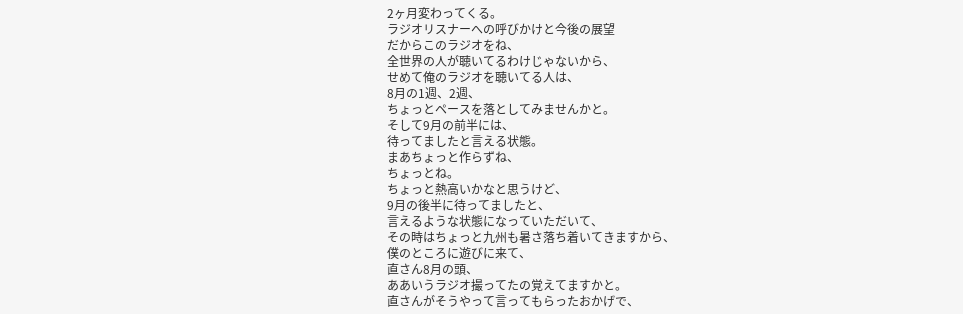2ヶ月変わってくる。
ラジオリスナーへの呼びかけと今後の展望
だからこのラジオをね、
全世界の人が聴いてるわけじゃないから、
せめて俺のラジオを聴いてる人は、
8月の1週、2週、
ちょっとペースを落としてみませんかと。
そして9月の前半には、
待ってましたと言える状態。
まあちょっと作らずね、
ちょっとね。
ちょっと熱高いかなと思うけど、
9月の後半に待ってましたと、
言えるような状態になっていただいて、
その時はちょっと九州も暑さ落ち着いてきますから、
僕のところに遊びに来て、
直さん8月の頭、
ああいうラジオ撮ってたの覚えてますかと。
直さんがそうやって言ってもらったおかげで、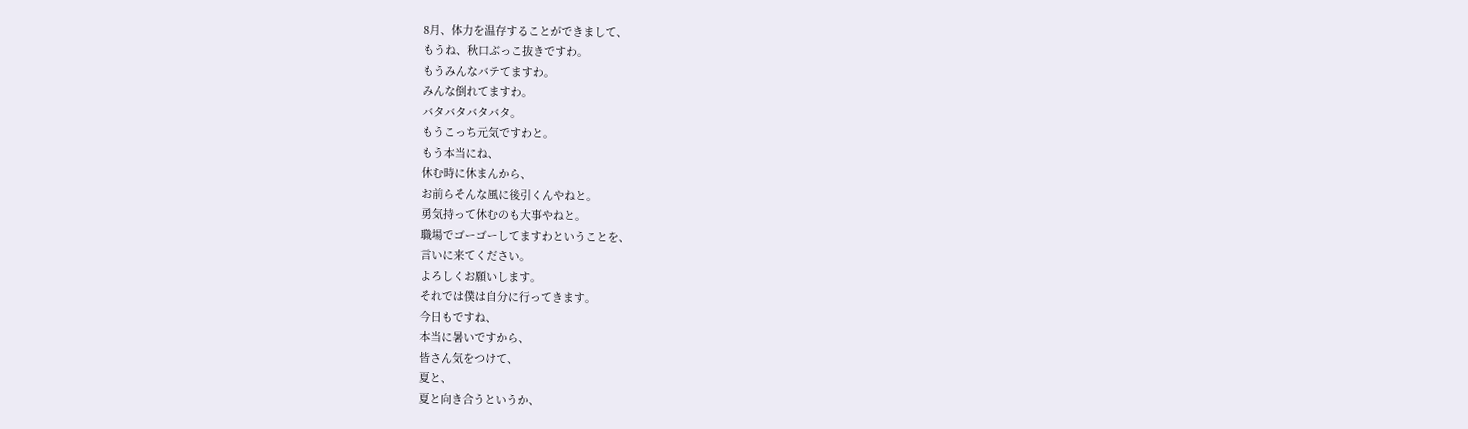8月、体力を温存することができまして、
もうね、秋口ぶっこ抜きですわ。
もうみんなバテてますわ。
みんな倒れてますわ。
バタバタバタバタ。
もうこっち元気ですわと。
もう本当にね、
休む時に休まんから、
お前らそんな風に後引くんやねと。
勇気持って休むのも大事やねと。
職場でゴーゴーしてますわということを、
言いに来てください。
よろしくお願いします。
それでは僕は自分に行ってきます。
今日もですね、
本当に暑いですから、
皆さん気をつけて、
夏と、
夏と向き合うというか、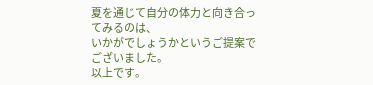夏を通じて自分の体力と向き合ってみるのは、
いかがでしょうかというご提案でございました。
以上です。